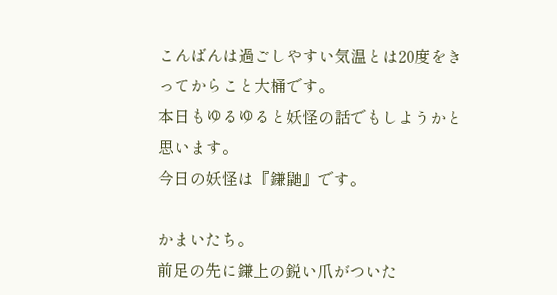こんばんは過ごしやすい気温とは20度をきってからこと大桶です。
本日もゆるゆると妖怪の話でもしようかと思います。
今日の妖怪は『鎌鼬』です。

かまいたち。
前足の先に鎌上の鋭い爪がついた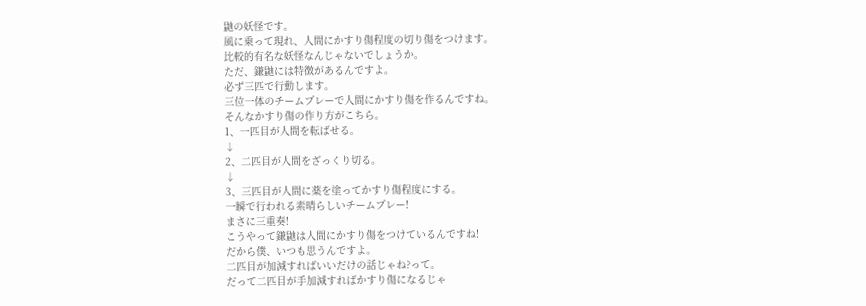鼬の妖怪です。
風に乗って現れ、人間にかすり傷程度の切り傷をつけます。
比較的有名な妖怪なんじゃないでしょうか。
ただ、鎌鼬には特徴があるんですよ。
必ず三匹で行動します。
三位一体のチームプレーで人間にかすり傷を作るんですね。
そんなかすり傷の作り方がこちら。
1、一匹目が人間を転ばせる。
↓
2、二匹目が人間をざっくり切る。
↓
3、三匹目が人間に薬を塗ってかすり傷程度にする。
一瞬で行われる素晴らしいチームプレー!
まさに三重奏!
こうやって鎌鼬は人間にかすり傷をつけているんですね!
だから僕、いつも思うんですよ。
二匹目が加減すればいいだけの話じゃね?って。
だって二匹目が手加減すればかすり傷になるじゃ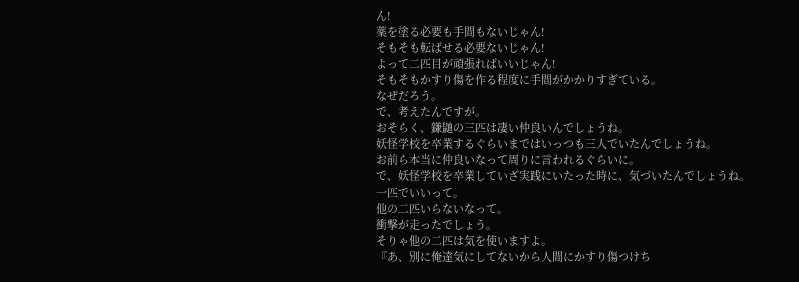ん!
薬を塗る必要も手間もないじゃん!
そもそも転ばせる必要ないじゃん!
よって二匹目が頑張ればいいじゃん!
そもそもかすり傷を作る程度に手間がかかりすぎている。
なぜだろう。
で、考えたんですが。
おそらく、鎌鼬の三匹は凄い仲良いんでしょうね。
妖怪学校を卒業するぐらいまではいっつも三人でいたんでしょうね。
お前ら本当に仲良いなって周りに言われるぐらいに。
で、妖怪学校を卒業していざ実践にいたった時に、気づいたんでしょうね。
一匹でいいって。
他の二匹いらないなって。
衝撃が走ったでしょう。
そりゃ他の二匹は気を使いますよ。
『あ、別に俺達気にしてないから人間にかすり傷つけち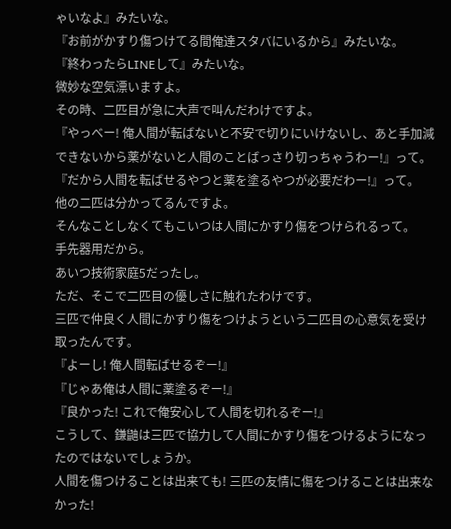ゃいなよ』みたいな。
『お前がかすり傷つけてる間俺達スタバにいるから』みたいな。
『終わったらLINEして』みたいな。
微妙な空気漂いますよ。
その時、二匹目が急に大声で叫んだわけですよ。
『やっべー! 俺人間が転ばないと不安で切りにいけないし、あと手加減できないから薬がないと人間のことばっさり切っちゃうわー!』って。
『だから人間を転ばせるやつと薬を塗るやつが必要だわー!』って。
他の二匹は分かってるんですよ。
そんなことしなくてもこいつは人間にかすり傷をつけられるって。
手先器用だから。
あいつ技術家庭5だったし。
ただ、そこで二匹目の優しさに触れたわけです。
三匹で仲良く人間にかすり傷をつけようという二匹目の心意気を受け取ったんです。
『よーし! 俺人間転ばせるぞー!』
『じゃあ俺は人間に薬塗るぞー!』
『良かった! これで俺安心して人間を切れるぞー!』
こうして、鎌鼬は三匹で協力して人間にかすり傷をつけるようになったのではないでしょうか。
人間を傷つけることは出来ても! 三匹の友情に傷をつけることは出来なかった!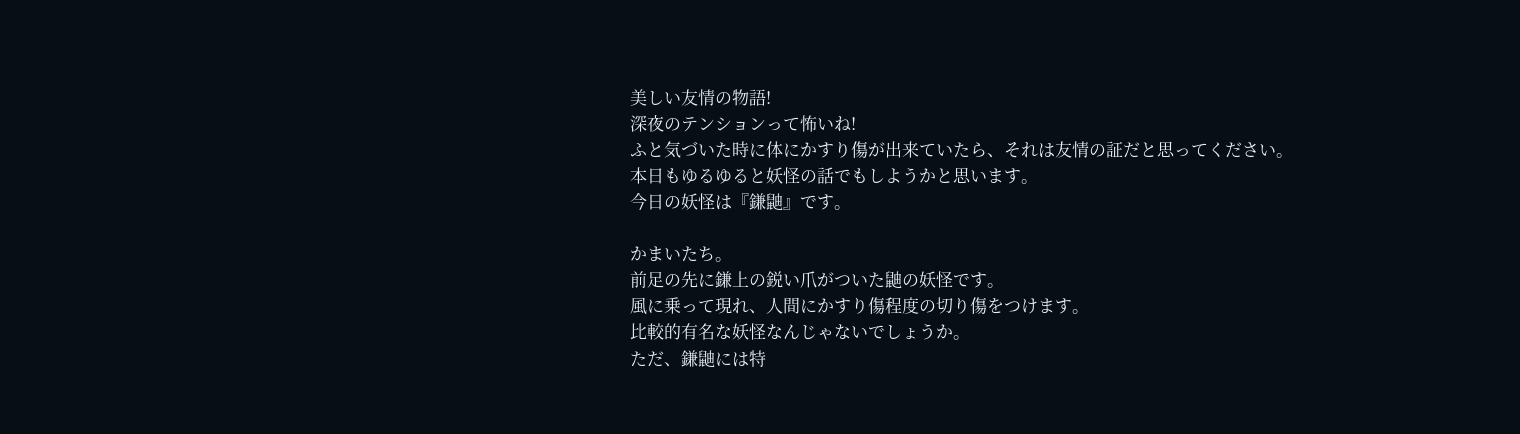美しい友情の物語!
深夜のテンションって怖いね!
ふと気づいた時に体にかすり傷が出来ていたら、それは友情の証だと思ってください。
本日もゆるゆると妖怪の話でもしようかと思います。
今日の妖怪は『鎌鼬』です。

かまいたち。
前足の先に鎌上の鋭い爪がついた鼬の妖怪です。
風に乗って現れ、人間にかすり傷程度の切り傷をつけます。
比較的有名な妖怪なんじゃないでしょうか。
ただ、鎌鼬には特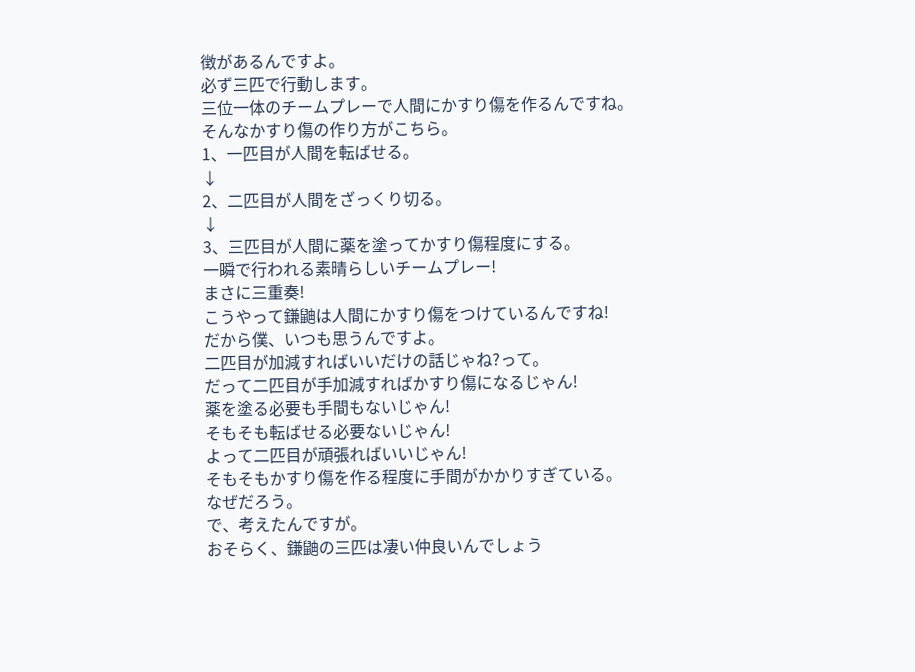徴があるんですよ。
必ず三匹で行動します。
三位一体のチームプレーで人間にかすり傷を作るんですね。
そんなかすり傷の作り方がこちら。
1、一匹目が人間を転ばせる。
↓
2、二匹目が人間をざっくり切る。
↓
3、三匹目が人間に薬を塗ってかすり傷程度にする。
一瞬で行われる素晴らしいチームプレー!
まさに三重奏!
こうやって鎌鼬は人間にかすり傷をつけているんですね!
だから僕、いつも思うんですよ。
二匹目が加減すればいいだけの話じゃね?って。
だって二匹目が手加減すればかすり傷になるじゃん!
薬を塗る必要も手間もないじゃん!
そもそも転ばせる必要ないじゃん!
よって二匹目が頑張ればいいじゃん!
そもそもかすり傷を作る程度に手間がかかりすぎている。
なぜだろう。
で、考えたんですが。
おそらく、鎌鼬の三匹は凄い仲良いんでしょう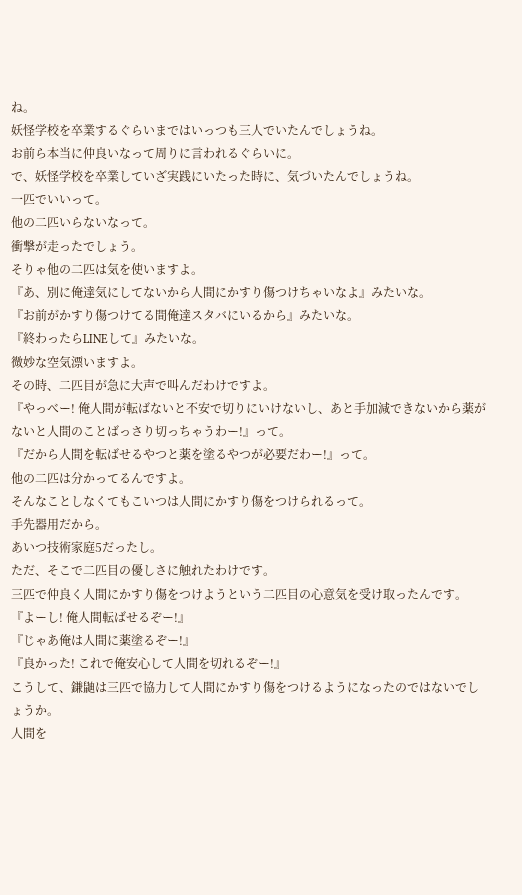ね。
妖怪学校を卒業するぐらいまではいっつも三人でいたんでしょうね。
お前ら本当に仲良いなって周りに言われるぐらいに。
で、妖怪学校を卒業していざ実践にいたった時に、気づいたんでしょうね。
一匹でいいって。
他の二匹いらないなって。
衝撃が走ったでしょう。
そりゃ他の二匹は気を使いますよ。
『あ、別に俺達気にしてないから人間にかすり傷つけちゃいなよ』みたいな。
『お前がかすり傷つけてる間俺達スタバにいるから』みたいな。
『終わったらLINEして』みたいな。
微妙な空気漂いますよ。
その時、二匹目が急に大声で叫んだわけですよ。
『やっべー! 俺人間が転ばないと不安で切りにいけないし、あと手加減できないから薬がないと人間のことばっさり切っちゃうわー!』って。
『だから人間を転ばせるやつと薬を塗るやつが必要だわー!』って。
他の二匹は分かってるんですよ。
そんなことしなくてもこいつは人間にかすり傷をつけられるって。
手先器用だから。
あいつ技術家庭5だったし。
ただ、そこで二匹目の優しさに触れたわけです。
三匹で仲良く人間にかすり傷をつけようという二匹目の心意気を受け取ったんです。
『よーし! 俺人間転ばせるぞー!』
『じゃあ俺は人間に薬塗るぞー!』
『良かった! これで俺安心して人間を切れるぞー!』
こうして、鎌鼬は三匹で協力して人間にかすり傷をつけるようになったのではないでしょうか。
人間を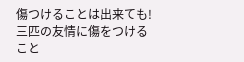傷つけることは出来ても! 三匹の友情に傷をつけること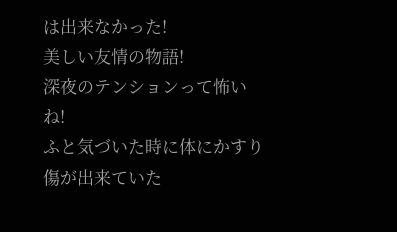は出来なかった!
美しい友情の物語!
深夜のテンションって怖いね!
ふと気づいた時に体にかすり傷が出来ていた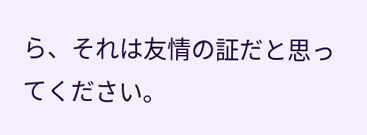ら、それは友情の証だと思ってください。